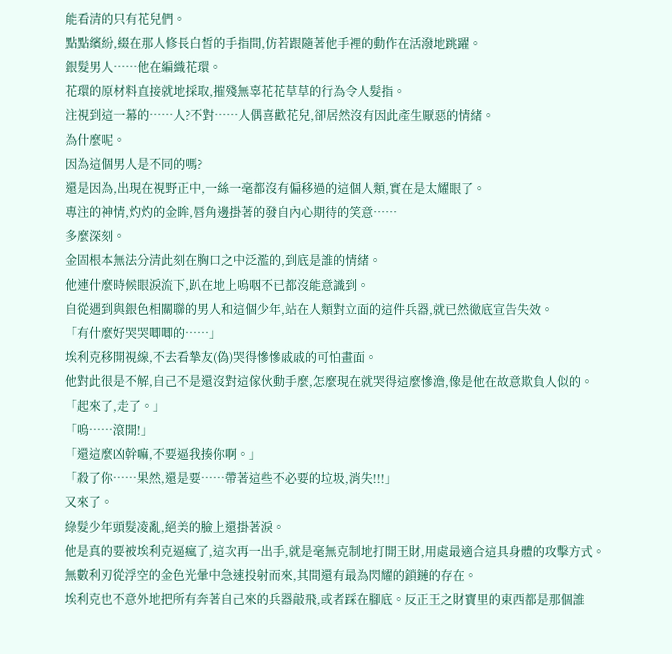能看清的只有花兒們。
點點繽紛,綴在那人修長白皙的手指間,仿若跟隨著他手裡的動作在活潑地跳躍。
銀髮男人……他在編織花環。
花環的原材料直接就地採取,摧殘無辜花花草草的行為令人髮指。
注視到這一幕的……人?不對……人偶喜歡花兒,卻居然沒有因此產生厭惡的情緒。
為什麼呢。
因為這個男人是不同的嗎?
還是因為,出現在視野正中,一絲一毫都沒有偏移過的這個人類,實在是太耀眼了。
專注的神情,灼灼的金眸,唇角邊掛著的發自內心期待的笑意……
多麼深刻。
金固根本無法分清此刻在胸口之中泛濫的,到底是誰的情緒。
他連什麼時候眼淚流下,趴在地上嗚咽不已都沒能意識到。
自從遇到與銀色相關聯的男人和這個少年,站在人類對立面的這件兵器,就已然徹底宣告失效。
「有什麼好哭哭唧唧的……」
埃利克移開視線,不去看摯友(偽)哭得慘慘戚戚的可怕畫面。
他對此很是不解,自己不是還沒對這傢伙動手麼,怎麼現在就哭得這麼慘澹,像是他在故意欺負人似的。
「起來了,走了。」
「嗚……滾開!」
「還這麼凶幹嘛,不要逼我揍你啊。」
「殺了你……果然,還是要……帶著這些不必要的垃圾,消失!!!」
又來了。
綠髮少年頭髮凌亂,絕美的臉上還掛著淚。
他是真的要被埃利克逼瘋了,這次再一出手,就是毫無克制地打開王財,用處最適合這具身體的攻擊方式。
無數利刃從浮空的金色光暈中急速投射而來,其間還有最為閃耀的鎖鏈的存在。
埃利克也不意外地把所有奔著自己來的兵器敲飛,或者踩在腳底。反正王之財寶里的東西都是那個誰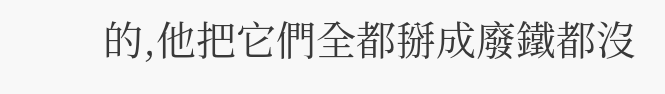的,他把它們全都掰成廢鐵都沒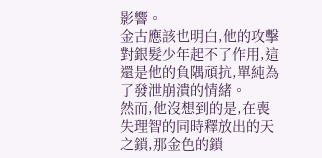影響。
金古應該也明白,他的攻擊對銀髮少年起不了作用,這還是他的負隅頑抗,單純為了發泄崩潰的情緒。
然而,他沒想到的是,在喪失理智的同時釋放出的天之鎖,那金色的鎖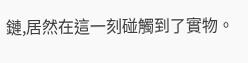鏈,居然在這一刻碰觸到了實物。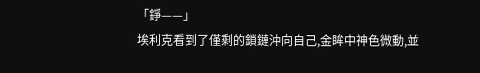「錚——」
埃利克看到了僅剩的鎖鏈沖向自己,金眸中神色微動,並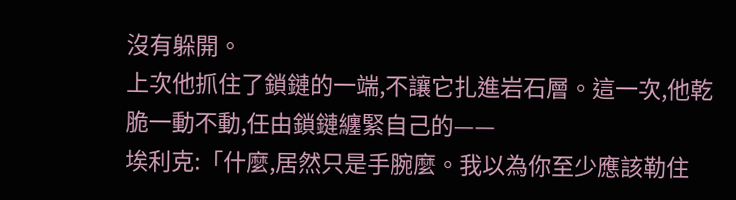沒有躲開。
上次他抓住了鎖鏈的一端,不讓它扎進岩石層。這一次,他乾脆一動不動,任由鎖鏈纏緊自己的——
埃利克:「什麼,居然只是手腕麼。我以為你至少應該勒住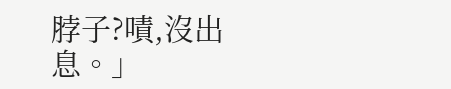脖子?嘖,沒出息。」